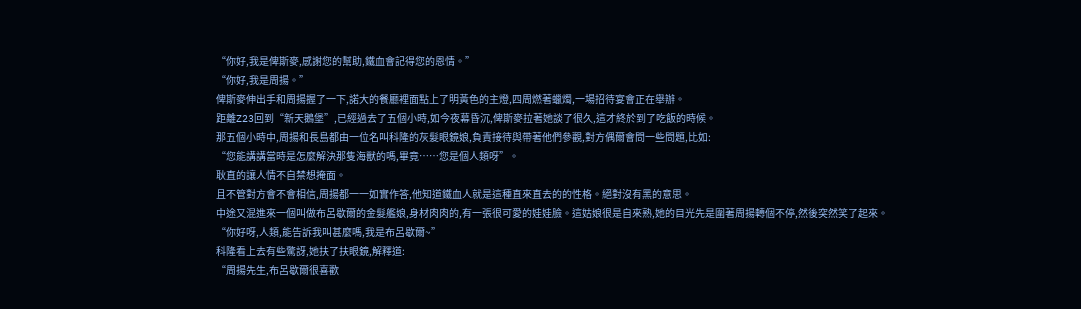“你好,我是俾斯麥,感謝您的幫助,鐵血會記得您的恩情。”
“你好,我是周揚。”
俾斯麥伸出手和周揚握了一下,諾大的餐廳裡面點上了明黃色的主燈,四周燃著蠟燭,一場招待宴會正在舉辦。
距離Z23回到“新天鵝堡”,已經過去了五個小時,如今夜幕昏沉,俾斯麥拉著她談了很久,這才終於到了吃飯的時候。
那五個小時中,周揚和長島都由一位名叫科隆的灰髮眼鏡娘,負責接待與帶著他們參觀,對方偶爾會問一些問題,比如:
“您能講講當時是怎麼解決那隻海獸的嗎,畢竟……您是個人類呀”。
耿直的讓人情不自禁想掩面。
且不管對方會不會相信,周揚都一一如實作答,他知道鐵血人就是這種直來直去的的性格。絕對沒有黑的意思。
中途又混進來一個叫做布呂歇爾的金髮艦娘,身材肉肉的,有一張很可愛的娃娃臉。這姑娘很是自來熟,她的目光先是圍著周揚轉個不停,然後突然笑了起來。
“你好呀,人類,能告訴我叫甚麼嗎,我是布呂歇爾~”
科隆看上去有些驚訝,她扶了扶眼鏡,解釋道:
“周揚先生,布呂歇爾很喜歡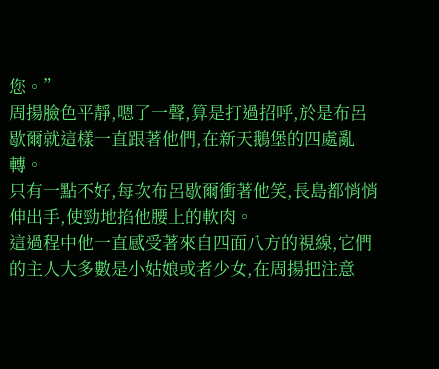您。”
周揚臉色平靜,嗯了一聲,算是打過招呼,於是布呂歇爾就這樣一直跟著他們,在新天鵝堡的四處亂轉。
只有一點不好,每次布呂歇爾衝著他笑,長島都悄悄伸出手,使勁地掐他腰上的軟肉。
這過程中他一直感受著來自四面八方的視線,它們的主人大多數是小姑娘或者少女,在周揚把注意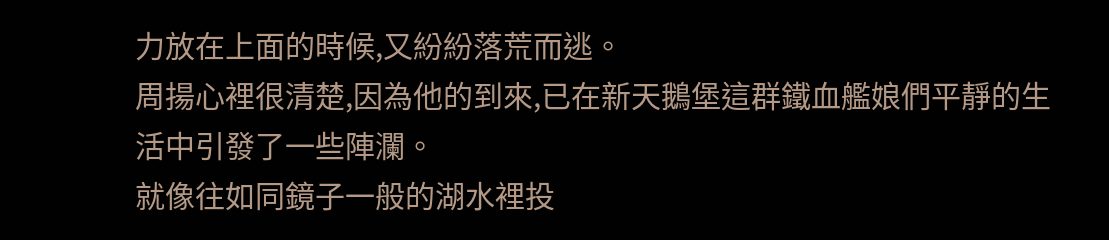力放在上面的時候,又紛紛落荒而逃。
周揚心裡很清楚,因為他的到來,已在新天鵝堡這群鐵血艦娘們平靜的生活中引發了一些陣瀾。
就像往如同鏡子一般的湖水裡投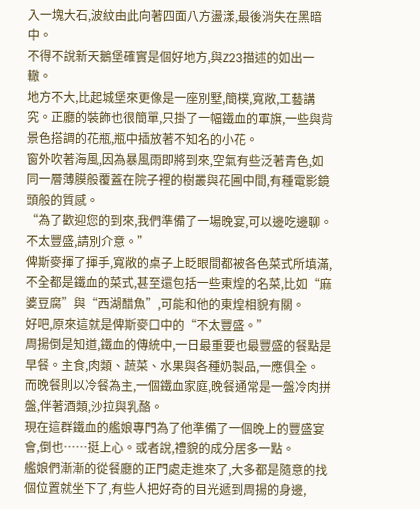入一塊大石,波紋由此向著四面八方盪漾,最後消失在黑暗中。
不得不說新天鵝堡確實是個好地方,與Z23描述的如出一轍。
地方不大,比起城堡來更像是一座別墅,簡樸,寬敞,工藝講究。正廳的裝飾也很簡單,只掛了一幅鐵血的軍旗,一些與背景色搭調的花瓶,瓶中插放著不知名的小花。
窗外吹著海風,因為暴風雨即將到來,空氣有些泛著青色,如同一層薄膜般覆蓋在院子裡的樹叢與花圃中間,有種電影鏡頭般的質感。
“為了歡迎您的到來,我們準備了一場晚宴,可以邊吃邊聊。不太豐盛,請別介意。”
俾斯麥揮了揮手,寬敞的桌子上眨眼間都被各色菜式所填滿,不全都是鐵血的菜式,甚至還包括一些東煌的名菜,比如“麻婆豆腐”與“西湖醋魚”,可能和他的東煌相貌有關。
好吧,原來這就是俾斯麥口中的“不太豐盛。”
周揚倒是知道,鐵血的傳統中,一日最重要也最豐盛的餐點是早餐。主食,肉類、蔬菜、水果與各種奶製品,一應俱全。
而晚餐則以冷餐為主,一個鐵血家庭,晚餐通常是一盤冷肉拼盤,伴著酒類,沙拉與乳酪。
現在這群鐵血的艦娘專門為了他準備了一個晚上的豐盛宴會,倒也……挺上心。或者說,禮貌的成分居多一點。
艦娘們漸漸的從餐廳的正門處走進來了,大多都是隨意的找個位置就坐下了,有些人把好奇的目光遞到周揚的身邊,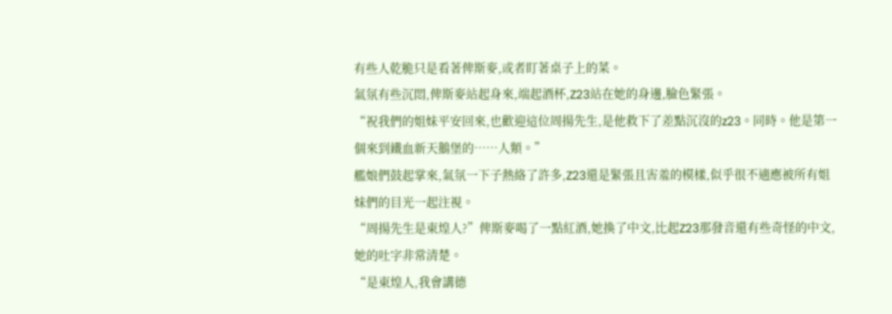有些人乾脆只是看著俾斯麥,或者盯著桌子上的菜。
氣氛有些沉悶,俾斯麥站起身來,端起酒杯,Z23站在她的身邊,臉色緊張。
“祝我們的姐妹平安回來,也歡迎這位周揚先生,是他救下了差點沉沒的z23。同時。他是第一個來到鐵血新天鵝堡的……人類。”
艦娘們鼓起掌來,氣氛一下子熱絡了許多,Z23還是緊張且害羞的模樣,似乎很不適應被所有姐妹們的目光一起注視。
“周揚先生是東煌人?”俾斯麥喝了一點紅酒,她換了中文,比起Z23那發音還有些奇怪的中文,她的吐字非常清楚。
“是東煌人,我會講德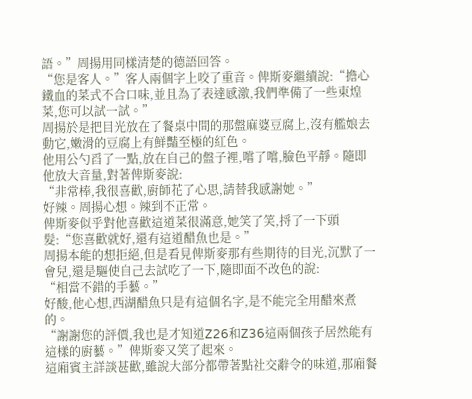語。”周揚用同樣清楚的德語回答。
“您是客人。”客人兩個字上咬了重音。俾斯麥繼續說:“擔心鐵血的菜式不合口味,並且為了表達感激,我們準備了一些東煌菜,您可以試一試。”
周揚於是把目光放在了餐桌中間的那盤麻婆豆腐上,沒有艦娘去動它,嫩滑的豆腐上有鮮豔至極的紅色。
他用公勺舀了一點,放在自己的盤子裡,嚐了嚐,臉色平靜。隨即他放大音量,對著俾斯麥說:
“非常棒,我很喜歡,廚師花了心思,請替我感謝她。”
好辣。周揚心想。辣到不正常。
俾斯麥似乎對他喜歡這道菜很滿意,她笑了笑,捋了一下頭髮:“您喜歡就好,還有這道醋魚也是。”
周揚本能的想拒絕,但是看見俾斯麥那有些期待的目光,沉默了一會兒,還是驅使自己去試吃了一下,隨即面不改色的說:
“相當不錯的手藝。”
好酸,他心想,西湖醋魚只是有這個名字,是不能完全用醋來煮的。
“謝謝您的評價,我也是才知道Z26和Z36這兩個孩子居然能有這樣的廚藝。”俾斯麥又笑了起來。
這廂賓主詳談甚歡,雖說大部分都帶著點社交辭令的味道,那廂餐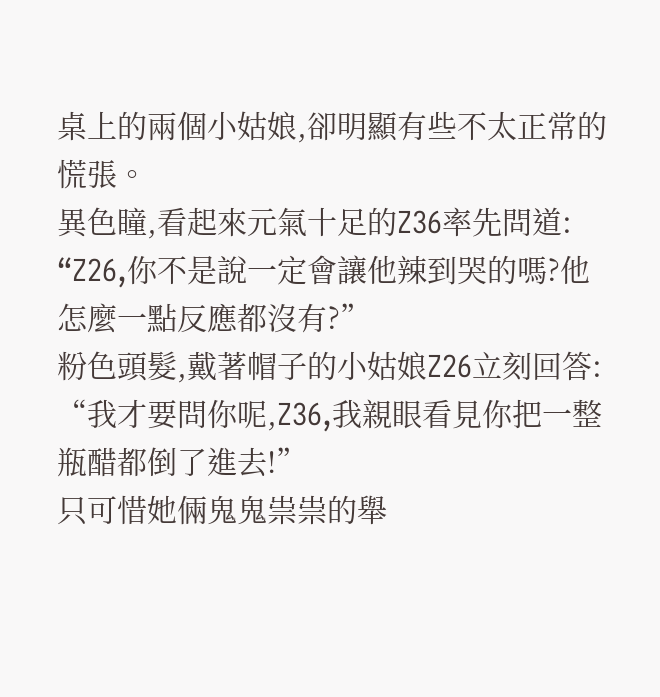桌上的兩個小姑娘,卻明顯有些不太正常的慌張。
異色瞳,看起來元氣十足的Z36率先問道:
“Z26,你不是說一定會讓他辣到哭的嗎?他怎麼一點反應都沒有?”
粉色頭髮,戴著帽子的小姑娘Z26立刻回答:
“我才要問你呢,Z36,我親眼看見你把一整瓶醋都倒了進去!”
只可惜她倆鬼鬼祟祟的舉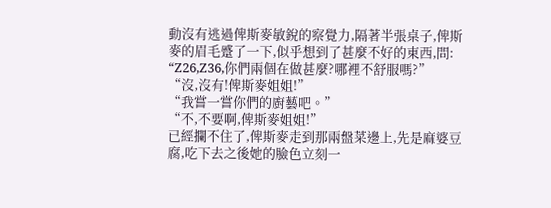動沒有逃過俾斯麥敏銳的察覺力,隔著半張桌子,俾斯麥的眉毛蹙了一下,似乎想到了甚麼不好的東西,問:
“Z26,Z36,你們兩個在做甚麼?哪裡不舒服嗎?”
“沒,沒有!俾斯麥姐姐!”
“我嘗一嘗你們的廚藝吧。”
“不,不要啊,俾斯麥姐姐!”
已經攔不住了,俾斯麥走到那兩盤菜邊上,先是麻婆豆腐,吃下去之後她的臉色立刻一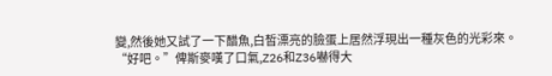變,然後她又試了一下醋魚,白皙漂亮的臉蛋上居然浮現出一種灰色的光彩來。
“好吧。”俾斯麥嘆了口氣,Z26和Z36嚇得大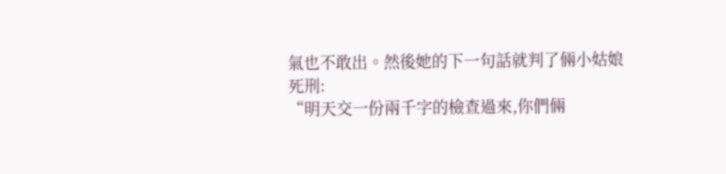氣也不敢出。然後她的下一句話就判了倆小姑娘死刑:
“明天交一份兩千字的檢查過來,你們倆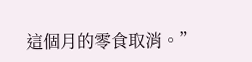這個月的零食取消。”